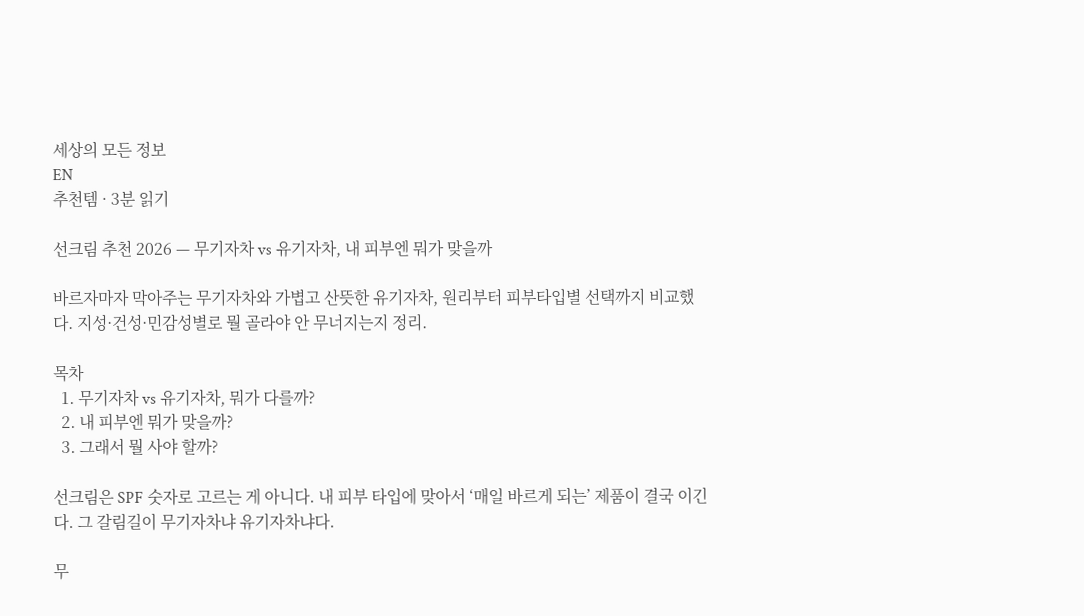세상의 모든 정보
EN
추천템 · 3분 읽기

선크림 추천 2026 — 무기자차 vs 유기자차, 내 피부엔 뭐가 맞을까

바르자마자 막아주는 무기자차와 가볍고 산뜻한 유기자차, 원리부터 피부타입별 선택까지 비교했다. 지성·건성·민감성별로 뭘 골라야 안 무너지는지 정리.

목차
  1. 무기자차 vs 유기자차, 뭐가 다를까?
  2. 내 피부엔 뭐가 맞을까?
  3. 그래서 뭘 사야 할까?

선크림은 SPF 숫자로 고르는 게 아니다. 내 피부 타입에 맞아서 ‘매일 바르게 되는’ 제품이 결국 이긴다. 그 갈림길이 무기자차냐 유기자차냐다.

무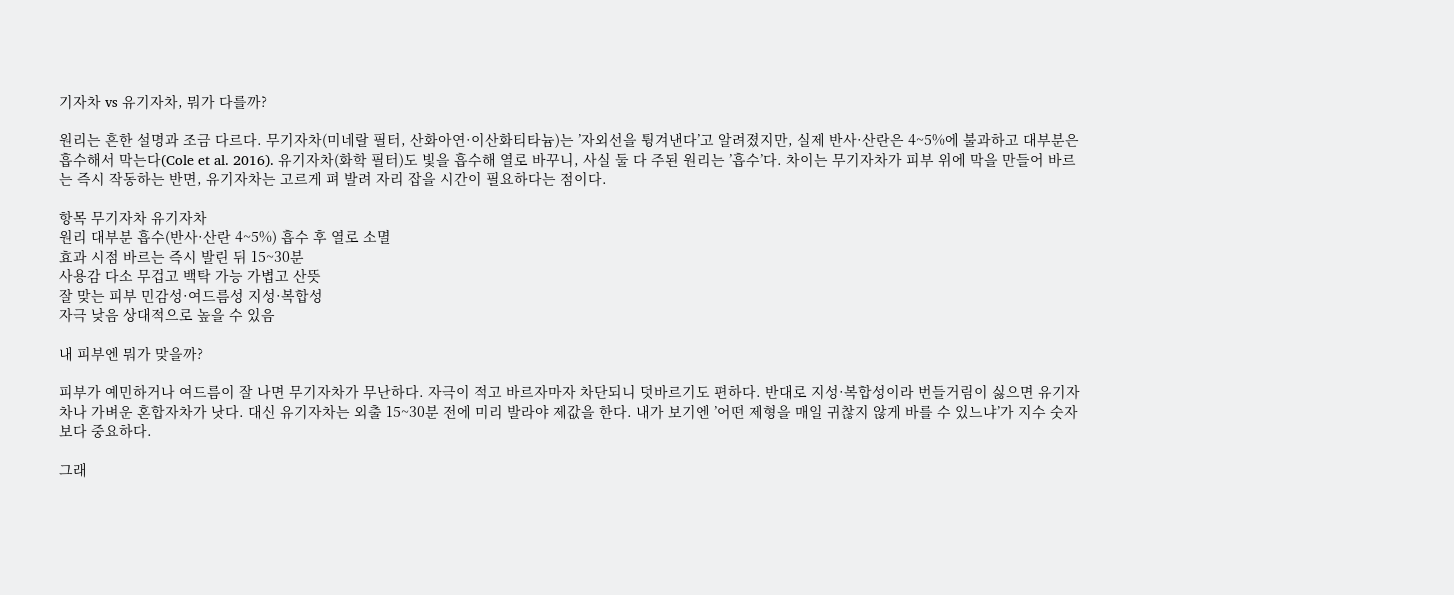기자차 vs 유기자차, 뭐가 다를까?

원리는 흔한 설명과 조금 다르다. 무기자차(미네랄 필터, 산화아연·이산화티타늄)는 ’자외선을 튕겨낸다’고 알려졌지만, 실제 반사·산란은 4~5%에 불과하고 대부분은 흡수해서 막는다(Cole et al. 2016). 유기자차(화학 필터)도 빛을 흡수해 열로 바꾸니, 사실 둘 다 주된 원리는 ’흡수’다. 차이는 무기자차가 피부 위에 막을 만들어 바르는 즉시 작동하는 반면, 유기자차는 고르게 펴 발려 자리 잡을 시간이 필요하다는 점이다.

항목 무기자차 유기자차
원리 대부분 흡수(반사·산란 4~5%) 흡수 후 열로 소멸
효과 시점 바르는 즉시 발린 뒤 15~30분
사용감 다소 무겁고 백탁 가능 가볍고 산뜻
잘 맞는 피부 민감성·여드름성 지성·복합성
자극 낮음 상대적으로 높을 수 있음

내 피부엔 뭐가 맞을까?

피부가 예민하거나 여드름이 잘 나면 무기자차가 무난하다. 자극이 적고 바르자마자 차단되니 덧바르기도 편하다. 반대로 지성·복합성이라 번들거림이 싫으면 유기자차나 가벼운 혼합자차가 낫다. 대신 유기자차는 외출 15~30분 전에 미리 발라야 제값을 한다. 내가 보기엔 ’어떤 제형을 매일 귀찮지 않게 바를 수 있느냐’가 지수 숫자보다 중요하다.

그래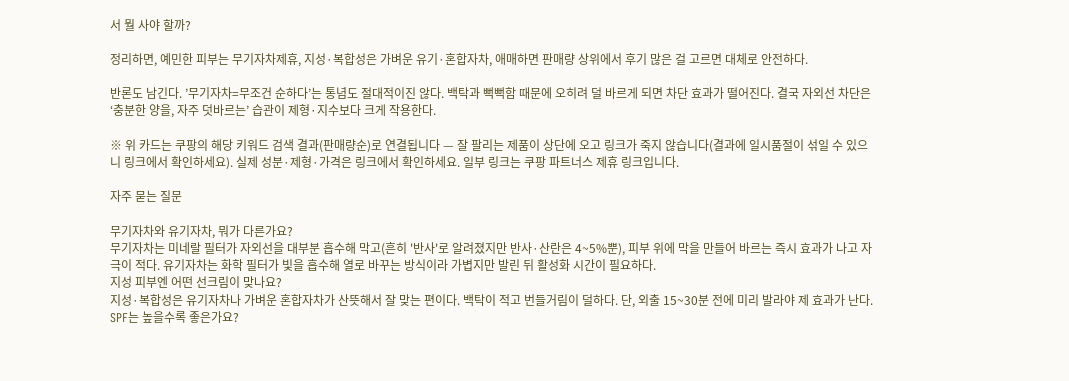서 뭘 사야 할까?

정리하면, 예민한 피부는 무기자차제휴, 지성·복합성은 가벼운 유기·혼합자차, 애매하면 판매량 상위에서 후기 많은 걸 고르면 대체로 안전하다.

반론도 남긴다. ’무기자차=무조건 순하다’는 통념도 절대적이진 않다. 백탁과 뻑뻑함 때문에 오히려 덜 바르게 되면 차단 효과가 떨어진다. 결국 자외선 차단은 ‘충분한 양을, 자주 덧바르는’ 습관이 제형·지수보다 크게 작용한다.

※ 위 카드는 쿠팡의 해당 키워드 검색 결과(판매량순)로 연결됩니다 — 잘 팔리는 제품이 상단에 오고 링크가 죽지 않습니다(결과에 일시품절이 섞일 수 있으니 링크에서 확인하세요). 실제 성분·제형·가격은 링크에서 확인하세요. 일부 링크는 쿠팡 파트너스 제휴 링크입니다.

자주 묻는 질문

무기자차와 유기자차, 뭐가 다른가요?
무기자차는 미네랄 필터가 자외선을 대부분 흡수해 막고(흔히 '반사'로 알려졌지만 반사·산란은 4~5%뿐), 피부 위에 막을 만들어 바르는 즉시 효과가 나고 자극이 적다. 유기자차는 화학 필터가 빛을 흡수해 열로 바꾸는 방식이라 가볍지만 발린 뒤 활성화 시간이 필요하다.
지성 피부엔 어떤 선크림이 맞나요?
지성·복합성은 유기자차나 가벼운 혼합자차가 산뜻해서 잘 맞는 편이다. 백탁이 적고 번들거림이 덜하다. 단, 외출 15~30분 전에 미리 발라야 제 효과가 난다.
SPF는 높을수록 좋은가요?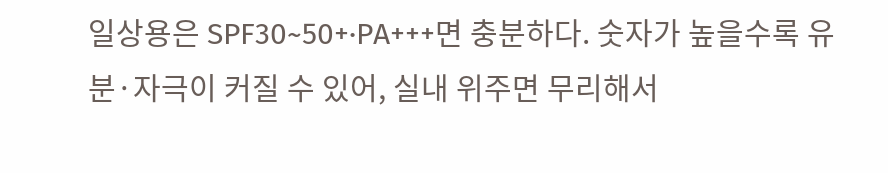일상용은 SPF30~50+·PA+++면 충분하다. 숫자가 높을수록 유분·자극이 커질 수 있어, 실내 위주면 무리해서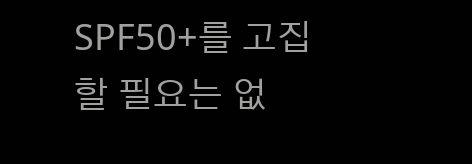SPF50+를 고집할 필요는 없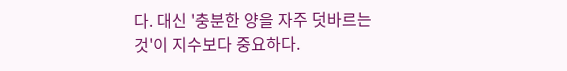다. 대신 '충분한 양을 자주 덧바르는 것'이 지수보다 중요하다.